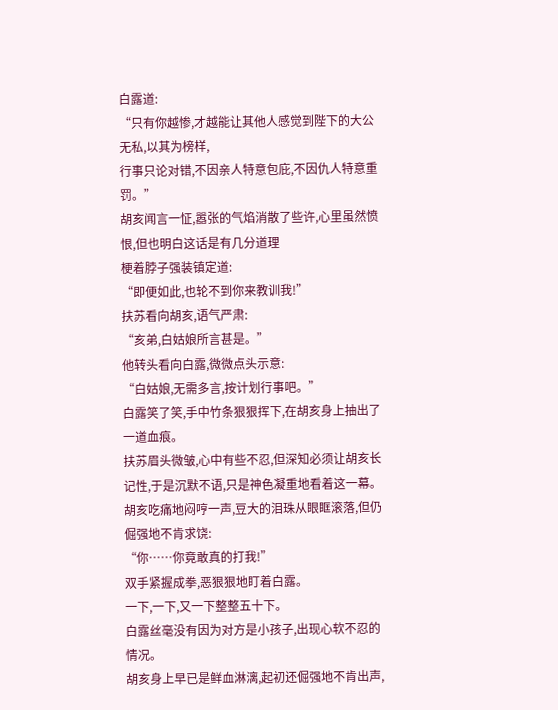白露道:
“只有你越惨,才越能让其他人感觉到陛下的大公无私,以其为榜样,
行事只论对错,不因亲人特意包庇,不因仇人特意重罚。”
胡亥闻言一怔,嚣张的气焰消散了些许,心里虽然愤恨,但也明白这话是有几分道理
梗着脖子强装镇定道:
“即便如此,也轮不到你来教训我!”
扶苏看向胡亥,语气严肃:
“亥弟,白姑娘所言甚是。”
他转头看向白露,微微点头示意:
“白姑娘,无需多言,按计划行事吧。”
白露笑了笑,手中竹条狠狠挥下,在胡亥身上抽出了一道血痕。
扶苏眉头微皱,心中有些不忍,但深知必须让胡亥长记性,于是沉默不语,只是神色凝重地看着这一幕。
胡亥吃痛地闷哼一声,豆大的泪珠从眼眶滚落,但仍倔强地不肯求饶:
“你……你竟敢真的打我!”
双手紧握成拳,恶狠狠地盯着白露。
一下,一下,又一下整整五十下。
白露丝毫没有因为对方是小孩子,出现心软不忍的情况。
胡亥身上早已是鲜血淋漓,起初还倔强地不肯出声,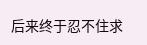后来终于忍不住求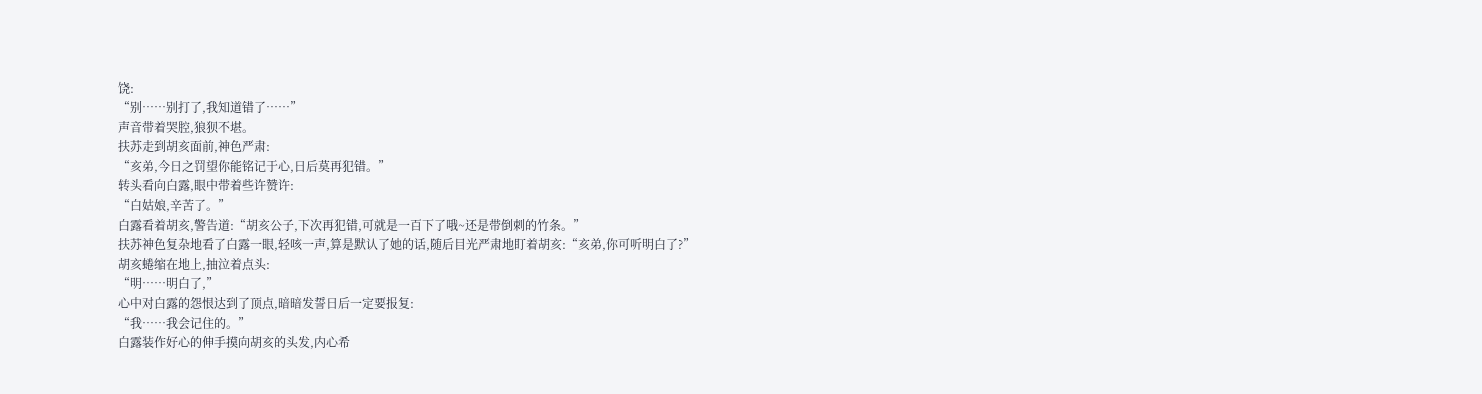饶:
“别……别打了,我知道错了……”
声音带着哭腔,狼狈不堪。
扶苏走到胡亥面前,神色严肃:
“亥弟,今日之罚望你能铭记于心,日后莫再犯错。”
转头看向白露,眼中带着些许赞许:
“白姑娘,辛苦了。”
白露看着胡亥,警告道:“胡亥公子,下次再犯错,可就是一百下了哦~还是带倒刺的竹条。”
扶苏神色复杂地看了白露一眼,轻咳一声,算是默认了她的话,随后目光严肃地盯着胡亥:“亥弟,你可听明白了?”
胡亥蜷缩在地上,抽泣着点头:
“明……明白了,”
心中对白露的怨恨达到了顶点,暗暗发誓日后一定要报复:
“我……我会记住的。”
白露装作好心的伸手摸向胡亥的头发,内心希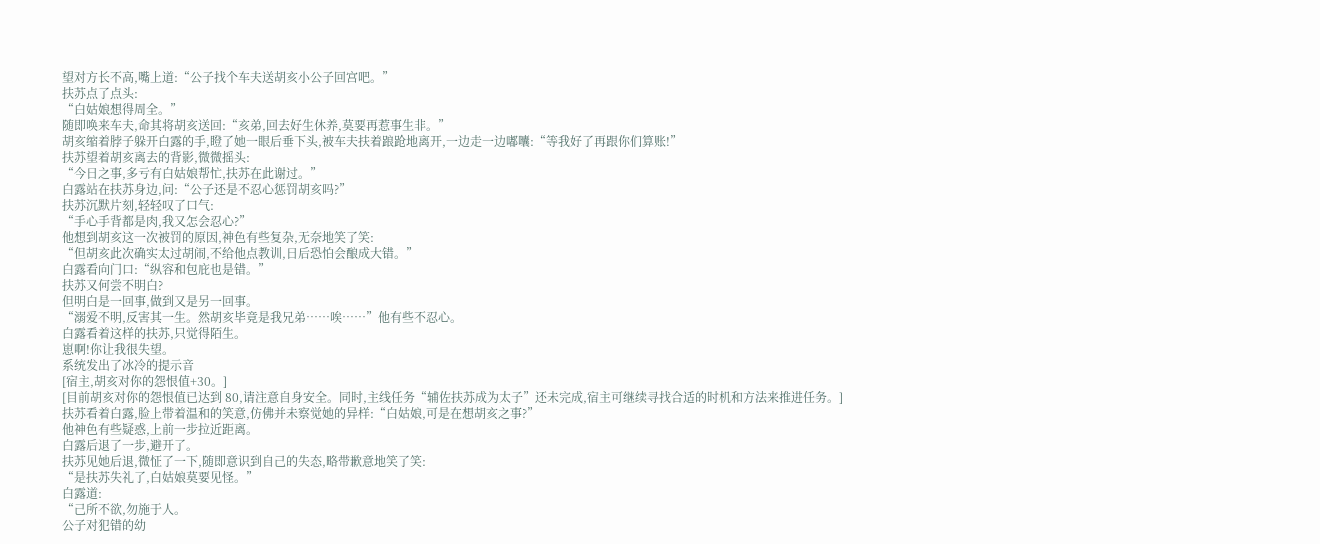望对方长不高,嘴上道:“公子找个车夫送胡亥小公子回宫吧。”
扶苏点了点头:
“白姑娘想得周全。”
随即唤来车夫,命其将胡亥送回:“亥弟,回去好生休养,莫要再惹事生非。”
胡亥缩着脖子躲开白露的手,瞪了她一眼后垂下头,被车夫扶着踉跄地离开,一边走一边嘟囔:“等我好了再跟你们算账!”
扶苏望着胡亥离去的背影,微微摇头:
“今日之事,多亏有白姑娘帮忙,扶苏在此谢过。”
白露站在扶苏身边,问:“公子还是不忍心惩罚胡亥吗?”
扶苏沉默片刻,轻轻叹了口气:
“手心手背都是肉,我又怎会忍心?”
他想到胡亥这一次被罚的原因,神色有些复杂,无奈地笑了笑:
“但胡亥此次确实太过胡闹,不给他点教训,日后恐怕会酿成大错。”
白露看向门口:“纵容和包庇也是错。”
扶苏又何尝不明白?
但明白是一回事,做到又是另一回事。
“溺爱不明,反害其一生。然胡亥毕竟是我兄弟……唉……”他有些不忍心。
白露看着这样的扶苏,只觉得陌生。
崽啊!你让我很失望。
系统发出了冰冷的提示音
[宿主,胡亥对你的怨恨值+30。]
[目前胡亥对你的怨恨值已达到 80,请注意自身安全。同时,主线任务“辅佐扶苏成为太子”还未完成,宿主可继续寻找合适的时机和方法来推进任务。]
扶苏看着白露,脸上带着温和的笑意,仿佛并未察觉她的异样:“白姑娘,可是在想胡亥之事?”
他神色有些疑惑,上前一步拉近距离。
白露后退了一步,避开了。
扶苏见她后退,微怔了一下,随即意识到自己的失态,略带歉意地笑了笑:
“是扶苏失礼了,白姑娘莫要见怪。”
白露道:
“己所不欲,勿施于人。
公子对犯错的幼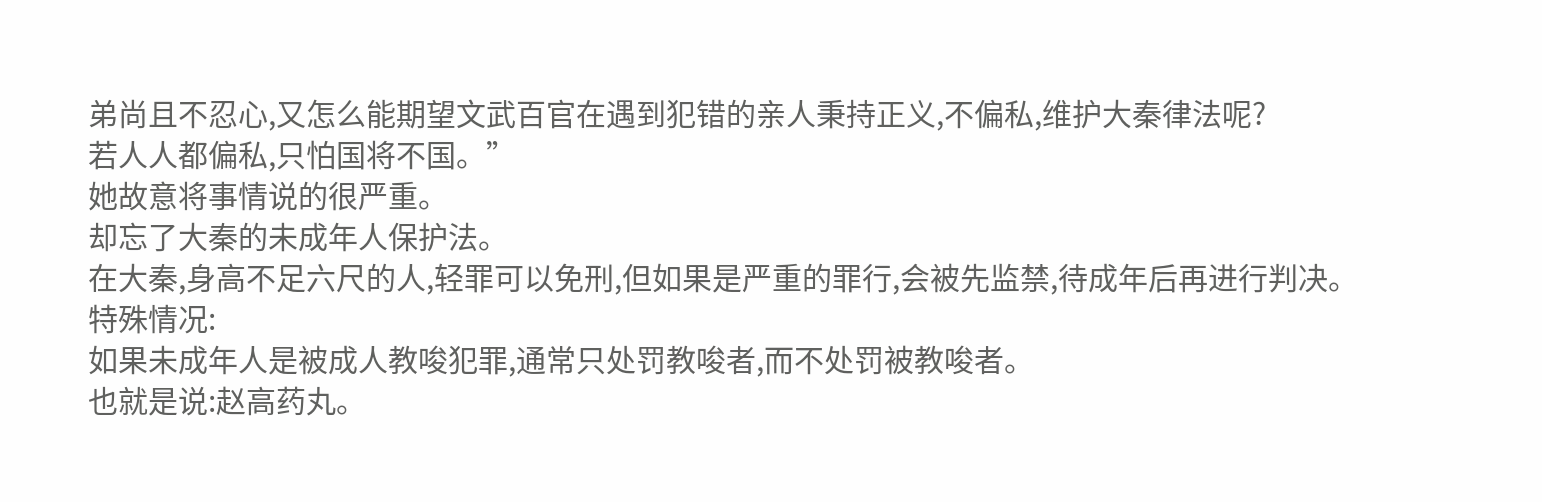弟尚且不忍心,又怎么能期望文武百官在遇到犯错的亲人秉持正义,不偏私,维护大秦律法呢?
若人人都偏私,只怕国将不国。”
她故意将事情说的很严重。
却忘了大秦的未成年人保护法。
在大秦,身高不足六尺的人,轻罪可以免刑,但如果是严重的罪行,会被先监禁,待成年后再进行判决。
特殊情况:
如果未成年人是被成人教唆犯罪,通常只处罚教唆者,而不处罚被教唆者。
也就是说:赵高药丸。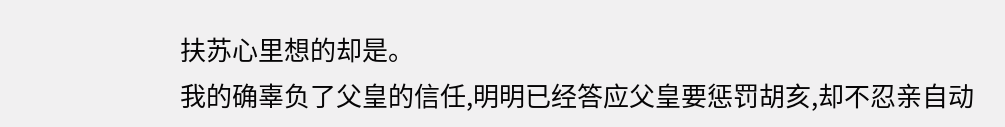扶苏心里想的却是。
我的确辜负了父皇的信任,明明已经答应父皇要惩罚胡亥,却不忍亲自动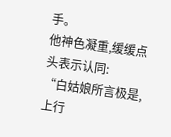手。
他神色凝重,缓缓点头表示认同:
“白姑娘所言极是,上行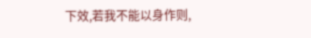下效,若我不能以身作则,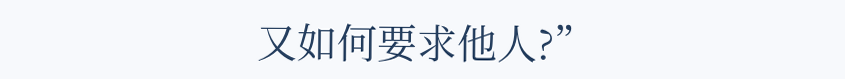又如何要求他人?”